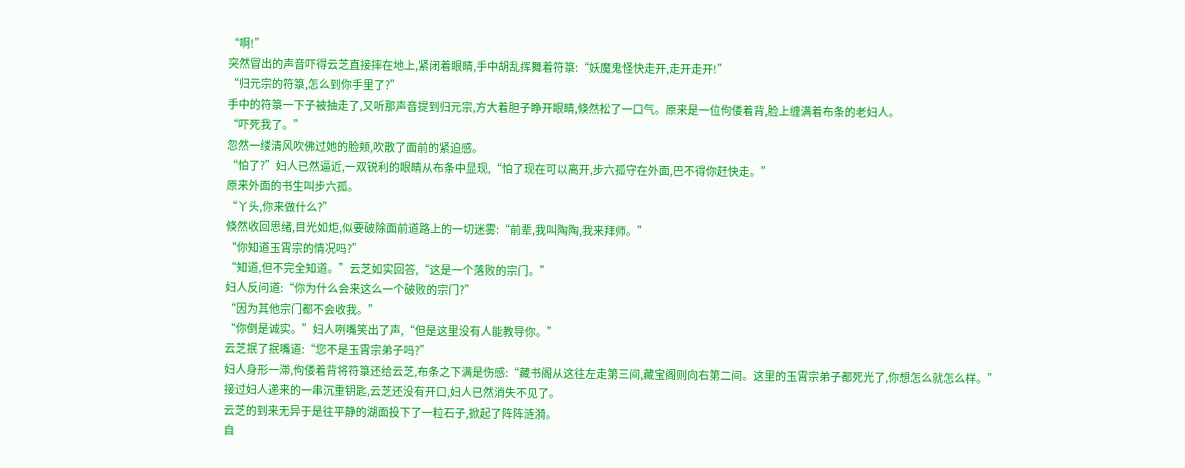“啊!”
突然冒出的声音吓得云芝直接摔在地上,紧闭着眼睛,手中胡乱挥舞着符箓:“妖魔鬼怪快走开,走开走开!”
“归元宗的符箓,怎么到你手里了?”
手中的符箓一下子被抽走了,又听那声音提到归元宗,方大着胆子睁开眼睛,倏然松了一口气。原来是一位佝偻着背,脸上缠满着布条的老妇人。
“吓死我了。”
忽然一缕清风吹佛过她的脸颊,吹散了面前的紧迫感。
“怕了?”妇人已然逼近,一双锐利的眼睛从布条中显现,“怕了现在可以离开,步六孤守在外面,巴不得你赶快走。”
原来外面的书生叫步六孤。
“丫头,你来做什么?”
倏然收回思绪,目光如炬,似要破除面前道路上的一切迷雾:“前辈,我叫陶陶,我来拜师。”
“你知道玉霄宗的情况吗?”
“知道,但不完全知道。”云芝如实回答,“这是一个落败的宗门。”
妇人反问道:“你为什么会来这么一个破败的宗门?”
“因为其他宗门都不会收我。”
“你倒是诚实。”妇人咧嘴笑出了声,“但是这里没有人能教导你。”
云芝抿了抿嘴道:“您不是玉霄宗弟子吗?”
妇人身形一滞,佝偻着背将符箓还给云芝,布条之下满是伤感:“藏书阁从这往左走第三间,藏宝阁则向右第二间。这里的玉霄宗弟子都死光了,你想怎么就怎么样。”
接过妇人递来的一串沉重钥匙,云芝还没有开口,妇人已然消失不见了。
云芝的到来无异于是往平静的湖面投下了一粒石子,掀起了阵阵涟漪。
自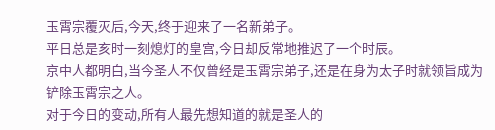玉霄宗覆灭后,今天,终于迎来了一名新弟子。
平日总是亥时一刻熄灯的皇宫,今日却反常地推迟了一个时辰。
京中人都明白,当今圣人不仅曾经是玉霄宗弟子,还是在身为太子时就领旨成为铲除玉霄宗之人。
对于今日的变动,所有人最先想知道的就是圣人的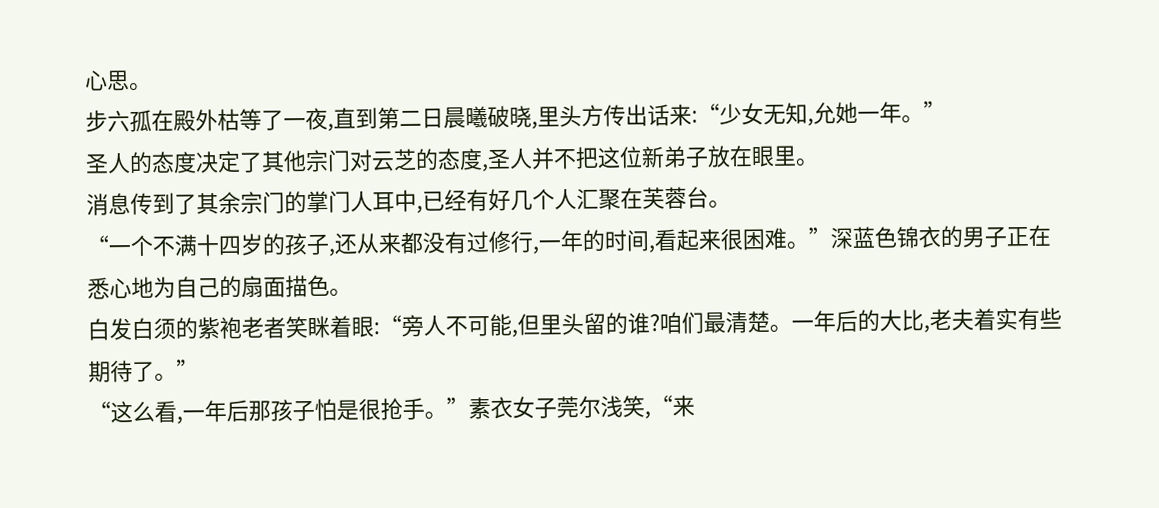心思。
步六孤在殿外枯等了一夜,直到第二日晨曦破晓,里头方传出话来:“少女无知,允她一年。”
圣人的态度决定了其他宗门对云芝的态度,圣人并不把这位新弟子放在眼里。
消息传到了其余宗门的掌门人耳中,已经有好几个人汇聚在芙蓉台。
“一个不满十四岁的孩子,还从来都没有过修行,一年的时间,看起来很困难。”深蓝色锦衣的男子正在悉心地为自己的扇面描色。
白发白须的紫袍老者笑眯着眼:“旁人不可能,但里头留的谁?咱们最清楚。一年后的大比,老夫着实有些期待了。”
“这么看,一年后那孩子怕是很抢手。”素衣女子莞尔浅笑,“来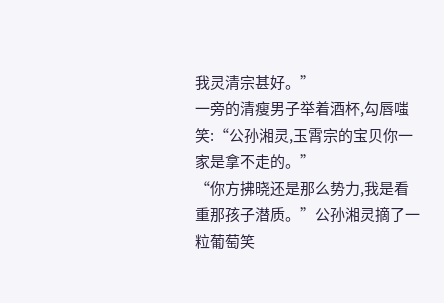我灵清宗甚好。”
一旁的清瘦男子举着酒杯,勾唇嗤笑:“公孙湘灵,玉霄宗的宝贝你一家是拿不走的。”
“你方拂晓还是那么势力,我是看重那孩子潜质。”公孙湘灵摘了一粒葡萄笑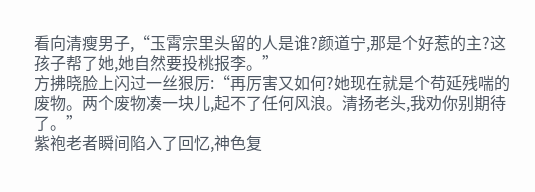看向清瘦男子,“玉霄宗里头留的人是谁?颜道宁,那是个好惹的主?这孩子帮了她,她自然要投桃报李。”
方拂晓脸上闪过一丝狠厉:“再厉害又如何?她现在就是个苟延残喘的废物。两个废物凑一块儿,起不了任何风浪。清扬老头,我劝你别期待了。”
紫袍老者瞬间陷入了回忆,神色复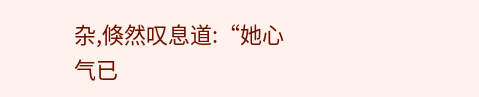杂,倏然叹息道:“她心气已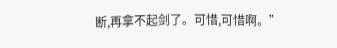断,再拿不起剑了。可惜,可惜啊。”